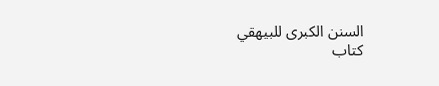السنن الكبرى للبيهقي
كتاب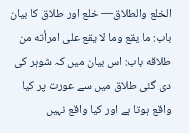الخلع والطلاق— خلع اور طلاق کا بیان
باب: ما يقع وما لا يقع على امرأته من طلاقه باب: اس بیان میں کہ شوہر کی دی گئی طلاق میں سے عورت پر کیا واقع ہوتا ہے اور کیا واقع نہیں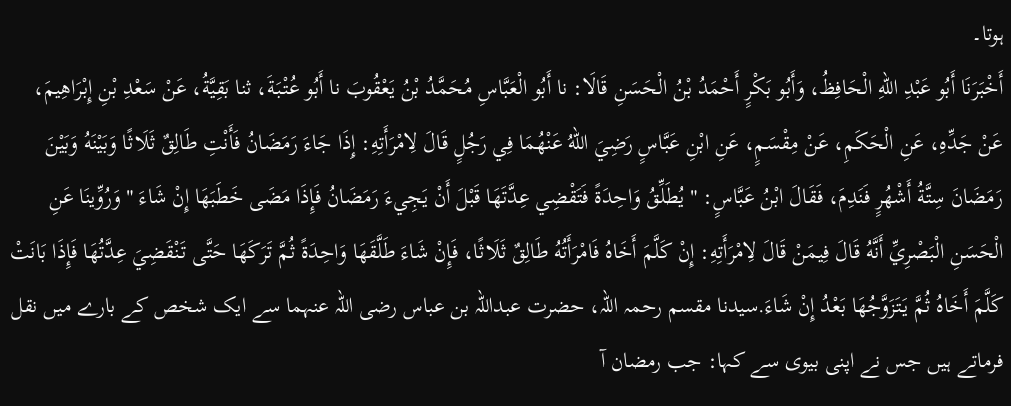ہوتا۔
أَخْبَرَنَا أَبُو عَبْدِ اللهِ الْحَافِظُ، وَأَبُو بَكْرٍ أَحْمَدُ بْنُ الْحَسَنِ قَالَا: نا أَبُو الْعَبَّاسِ مُحَمَّدُ بْنُ يَعْقُوبَ نا أَبُو عُتْبَةَ، ثنا بَقِيَّةُ، عَنْ سَعْدِ بْنِ إِبْرَاهِيمَ، عَنْ جَدِّهِ، عَنِ الْحَكَمِ، عَنْ مِقْسَمٍ، عَنِ ابْنِ عَبَّاسٍ رَضِيَ اللهُ عَنْهُمَا فِي رَجُلٍ قَالَ لِامْرَأَتِهِ: إِذَا جَاءَ رَمَضَانُ فَأَنْتِ طَالِقٌ ثَلَاثًا وَبَيْنَهُ وَبَيْنَ رَمَضَانَ سِتَّةُ أَشْهُرٍ فَنَدِمَ، فَقَالَ ابْنُ عَبَّاسٍ: " يُطَلِّقُ وَاحِدَةً فَتَقْضِي عِدَّتَهَا قَبْلَ أَنْ يَجِيءَ رَمَضَانُ فَإِذَا مَضَى خَطَبَهَا إِنْ شَاءَ " وَرُوِّينَا عَنِ الْحَسَنِ الْبَصْرِيِّ أَنَّهُ قَالَ فِيمَنْ قَالَ لِامْرَأَتِهِ: إِنْ كَلَّمَ أَخَاهُ فَامْرَأَتُهُ طَالِقٌ ثَلَاثًا، فَإِنْ شَاءَ طَلَّقَهَا وَاحِدَةً ثُمَّ تَرَكَهَا حَتَّى تَنْقَضِيَ عِدَّتُهَا فَإِذَا بَانَتْ كَلَّمَ أَخَاهُ ثُمَّ يَتَزَوَّجُهَا بَعْدُ إِنْ شَاءَ.سیدنا مقسم رحمہ اللہ، حضرت عبداللہ بن عباس رضی اللہ عنہما سے ایک شخص کے بارے میں نقل فرماتے ہیں جس نے اپنی بیوی سے کہا: جب رمضان آ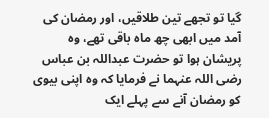گیا تو تجھے تین طلاقیں، اور رمضان کی آمد میں ابھی چھ ماہ باقی تھے، وہ پریشان ہوا تو حضرت عبداللہ بن عباس رضی اللہ عنہما نے فرمایا کہ وہ اپنی بیوی کو رمضان آنے سے پہلے ایک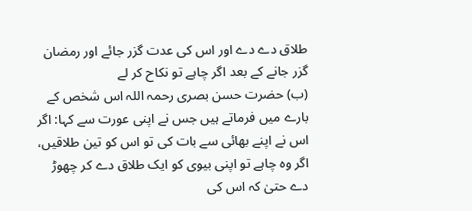طلاق دے دے اور اس کی عدت گزر جائے اور رمضان گزر جانے کے بعد اگر چاہے تو نکاح کر لے
(ب) حضرت حسن بصری رحمہ اللہ اس شخص کے بارے میں فرماتے ہیں جس نے اپنی عورت سے کہا: اگر اس نے اپنے بھائی سے بات کی تو اس کو تین طلاقیں، اگر وہ چاہے تو اپنی بیوی کو ایک طلاق دے کر چھوڑ دے حتیٰ کہ اس کی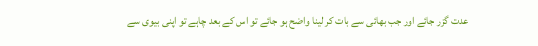عدت گزر جائے اور جب بھائی سے بات کر لینا واضح ہو جائے تو اس کے بعد چاہے تو اپنی بیوی سے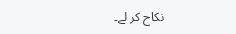نکاح کر لے۔